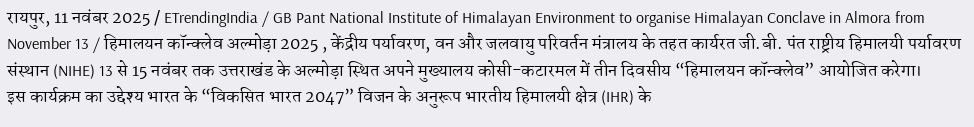रायपुर, 11 नवंबर 2025 / ETrendingIndia / GB Pant National Institute of Himalayan Environment to organise Himalayan Conclave in Almora from November 13 / हिमालयन कॉन्क्लेव अल्मोड़ा 2025 , केंद्रीय पर्यावरण, वन और जलवायु परिवर्तन मंत्रालय के तहत कार्यरत जी.बी. पंत राष्ट्रीय हिमालयी पर्यावरण संस्थान (NIHE) 13 से 15 नवंबर तक उत्तराखंड के अल्मोड़ा स्थित अपने मुख्यालय कोसी-कटारमल में तीन दिवसीय “हिमालयन कॉन्क्लेव” आयोजित करेगा।
इस कार्यक्रम का उद्देश्य भारत के “विकसित भारत 2047” विजन के अनुरूप भारतीय हिमालयी क्षेत्र (IHR) के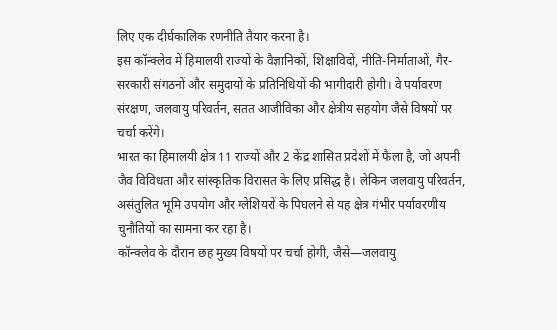लिए एक दीर्घकालिक रणनीति तैयार करना है।
इस कॉन्क्लेव में हिमालयी राज्यों के वैज्ञानिकों, शिक्षाविदों, नीति-निर्माताओं, गैर-सरकारी संगठनों और समुदायों के प्रतिनिधियों की भागीदारी होगी। वे पर्यावरण संरक्षण, जलवायु परिवर्तन, सतत आजीविका और क्षेत्रीय सहयोग जैसे विषयों पर चर्चा करेंगे।
भारत का हिमालयी क्षेत्र 11 राज्यों और 2 केंद्र शासित प्रदेशों में फैला है, जो अपनी जैव विविधता और सांस्कृतिक विरासत के लिए प्रसिद्ध है। लेकिन जलवायु परिवर्तन, असंतुलित भूमि उपयोग और ग्लेशियरों के पिघलने से यह क्षेत्र गंभीर पर्यावरणीय चुनौतियों का सामना कर रहा है।
कॉन्क्लेव के दौरान छह मुख्य विषयों पर चर्चा होगी, जैसे—जलवायु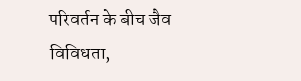परिवर्तन के बीच जैव विविधता,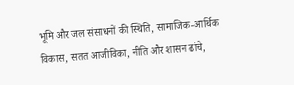भूमि और जल संसाधनों की स्थिति, सामाजिक-आर्थिक विकास, सतत आजीविका, नीति और शासन ढांचे,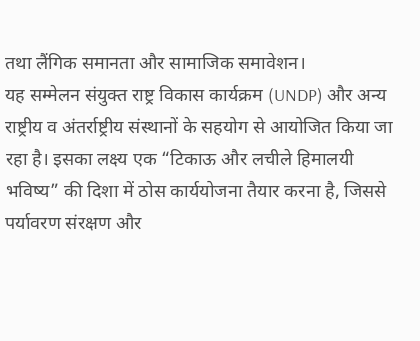तथा लैंगिक समानता और सामाजिक समावेशन।
यह सम्मेलन संयुक्त राष्ट्र विकास कार्यक्रम (UNDP) और अन्य राष्ट्रीय व अंतर्राष्ट्रीय संस्थानों के सहयोग से आयोजित किया जा रहा है। इसका लक्ष्य एक “टिकाऊ और लचीले हिमालयी भविष्य” की दिशा में ठोस कार्ययोजना तैयार करना है, जिससे पर्यावरण संरक्षण और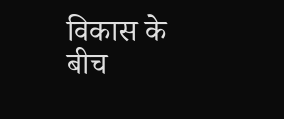विकास के बीच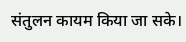संतुलन कायम किया जा सके।